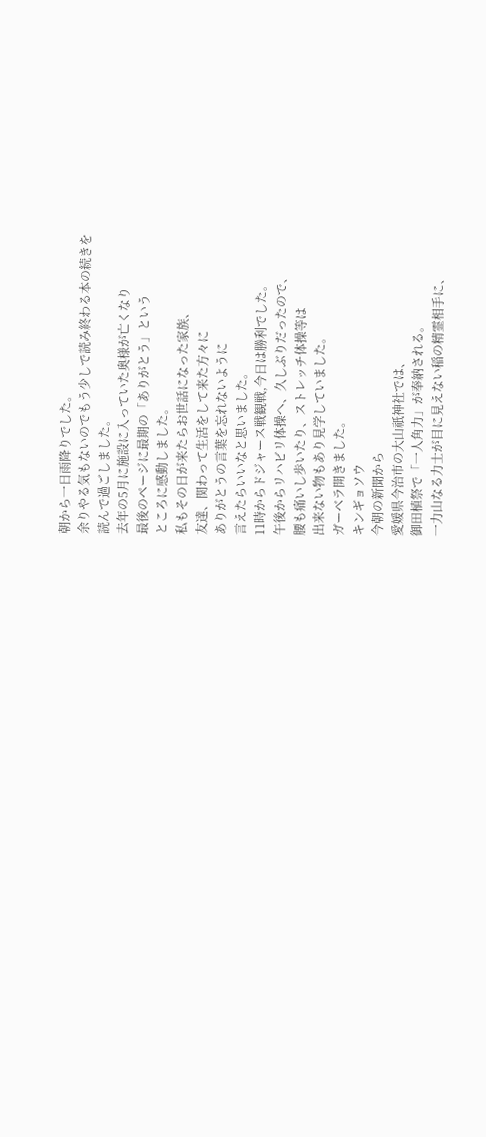朝から一日雨降りでした。
余りやる気もないのでもう少しで読み終わる本の続きを
読んで過ごしました。
去年の5月に施設に入っていた奥様が亡くなり
最後のページに最期の「ありがとう」という
ところに感動しました。
私もその日が来たらお世話になった家族、
友達、関わって生活をして来た方々に
ありがとうの言葉を忘れないように
言えたらいいなと思いました。
11時からドジャース戦観戦,今日は勝利でした。
午後からリハビリ体操へ、久しぶりだったので、
腰も痛いし歩いたり、ストレッチ体操等は
出来ない物もあり見学していました。
ガーベラ開きました。
キンギョソウ
今朝の新聞から
愛媛県今治市の大山祇神社では、
御田植祭で「一人角力」が奉納される。
一力山なる力士が目に見えない稲の精霊相手に、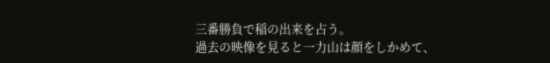三番勝負で稲の出来を占う。
過去の映像を見ると一力山は顔をしかめて、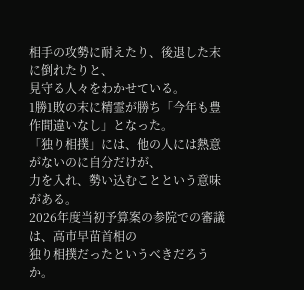相手の攻勢に耐えたり、後退した末に倒れたりと、
見守る人々をわかせている。
1勝1敗の末に精霊が勝ち「今年も豊作間違いなし」となった。
「独り相撲」には、他の人には熱意がないのに自分だけが、
力を入れ、勢い込むことという意味がある。
2026年度当初予算案の参院での審議は、高市早苗首相の
独り相撲だったというべきだろうか。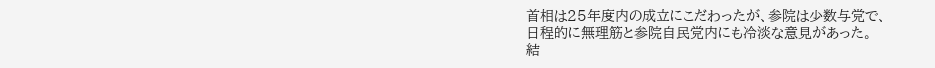首相は25年度内の成立にこだわったが、参院は少数与党で、
日程的に無理筋と参院自民党内にも冷淡な意見があった。
結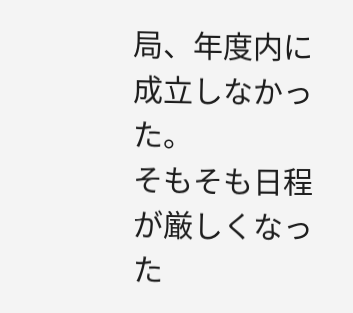局、年度内に成立しなかった。
そもそも日程が厳しくなった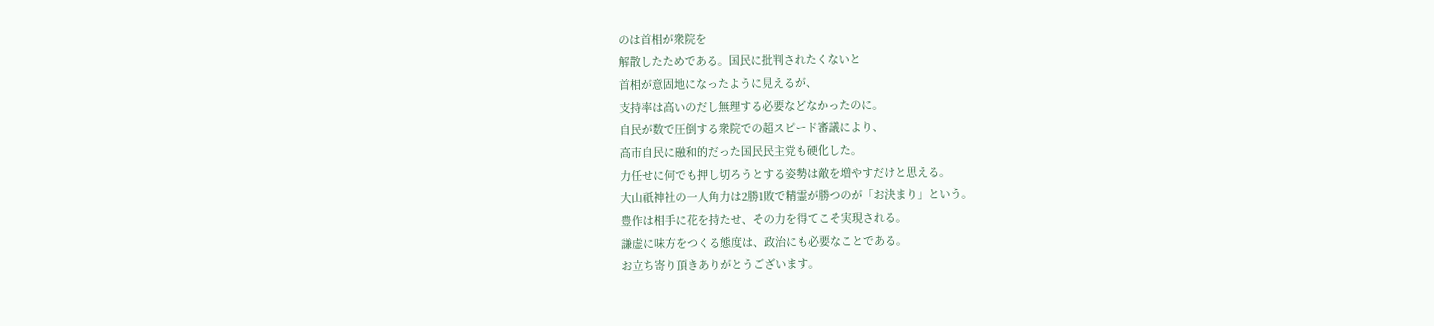のは首相が衆院を
解散したためである。国民に批判されたくないと
首相が意固地になったように見えるが、
支持率は高いのだし無理する必要などなかったのに。
自民が数で圧倒する衆院での超スピード審議により、
高市自民に融和的だった国民民主党も硬化した。
力任せに何でも押し切ろうとする姿勢は敵を増やすだけと思える。
大山祇神社の一人角力は2勝1敗で精霊が勝つのが「お決まり」という。
豊作は相手に花を持たせ、その力を得てこそ実現される。
謙虚に味方をつくる態度は、政治にも必要なことである。
お立ち寄り頂きありがとうございます。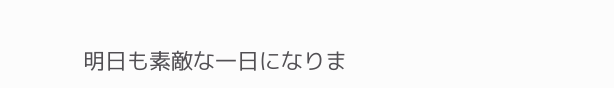明日も素敵な一日になりま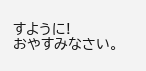すように!
おやすみなさい。